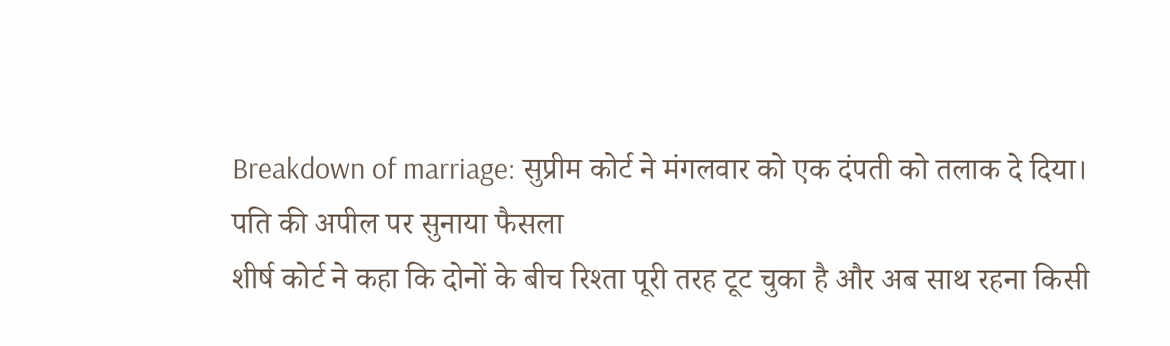Breakdown of marriage: सुप्रीम कोर्ट ने मंगलवार को एक दंपती को तलाक दे दिया।
पति की अपील पर सुनाया फैसला
शीर्ष कोर्ट ने कहा कि दोनों के बीच रिश्ता पूरी तरह टूट चुका है और अब साथ रहना किसी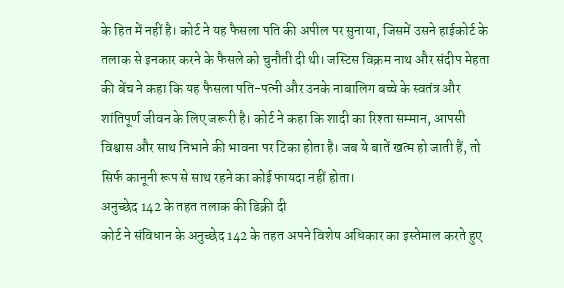के हित में नहीं है। कोर्ट ने यह फैसला पति की अपील पर सुनाया, जिसमें उसने हाईकोर्ट के तलाक से इनकार करने के फैसले को चुनौती दी थी। जस्टिस विक्रम नाथ और संदीप मेहता की बेंच ने कहा कि यह फैसला पति-पत्नी और उनके नाबालिग बच्चे के स्वतंत्र और शांतिपूर्ण जीवन के लिए जरूरी है। कोर्ट ने कहा कि शादी का रिश्ता सम्मान, आपसी विश्वास और साथ निभाने की भावना पर टिका होता है। जब ये बातें खत्म हो जाती हैं, तो सिर्फ कानूनी रूप से साथ रहने का कोई फायदा नहीं होता।
अनुच्छेद 142 के तहत तलाक की डिक्री दी
कोर्ट ने संविधान के अनुच्छेद 142 के तहत अपने विशेष अधिकार का इस्तेमाल करते हुए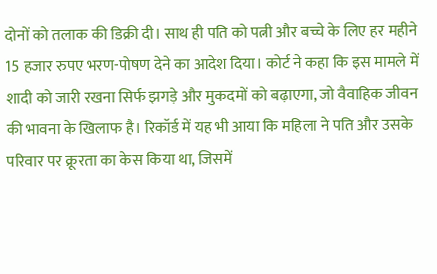दोनों को तलाक की डिक्री दी। साथ ही पति को पत्नी और बच्चे के लिए हर महीने 15 हजार रुपए भरण-पोषण देने का आदेश दिया। कोर्ट ने कहा कि इस मामले में शादी को जारी रखना सिर्फ झगड़े और मुकदमों को बढ़ाएगा, जो वैवाहिक जीवन की भावना के खिलाफ है। रिकॉर्ड में यह भी आया कि महिला ने पति और उसके परिवार पर क्रूरता का केस किया था, जिसमें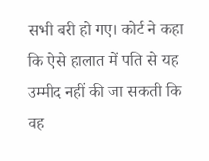सभी बरी हो गए। कोर्ट ने कहा कि ऐसे हालात में पति से यह उम्मीद नहीं की जा सकती कि वह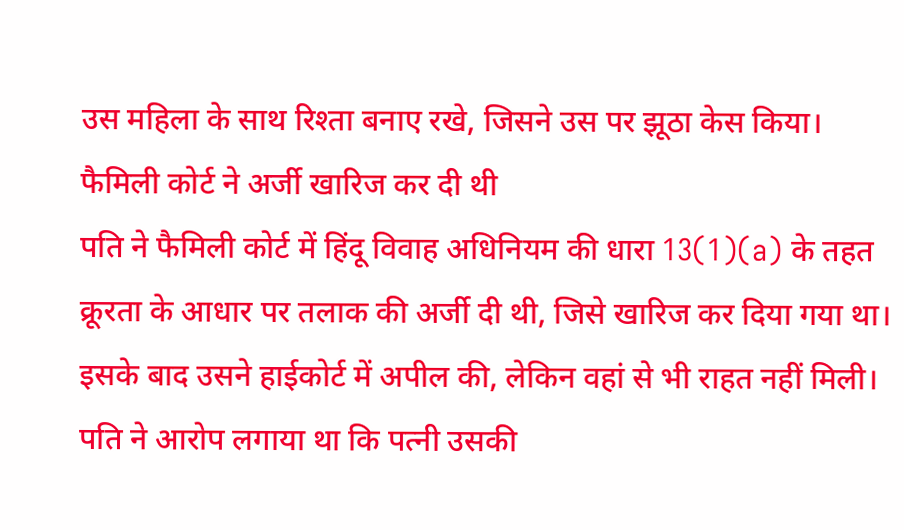उस महिला के साथ रिश्ता बनाए रखे, जिसने उस पर झूठा केस किया।
फैमिली कोर्ट ने अर्जी खारिज कर दी थी
पति ने फैमिली कोर्ट में हिंदू विवाह अधिनियम की धारा 13(1)(a) के तहत क्रूरता के आधार पर तलाक की अर्जी दी थी, जिसे खारिज कर दिया गया था। इसके बाद उसने हाईकोर्ट में अपील की, लेकिन वहां से भी राहत नहीं मिली। पति ने आरोप लगाया था कि पत्नी उसकी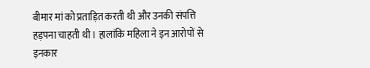बीमार मां को प्रताड़ित करती थी और उनकी संपत्ति हड़पना चाहती थी। हालांकि महिला ने इन आरोपों से इनकार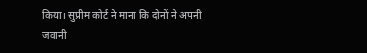किया। सुप्रीम कोर्ट ने माना कि दोनों ने अपनी जवानी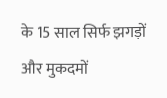के 15 साल सिर्फ झगड़ों और मुकदमों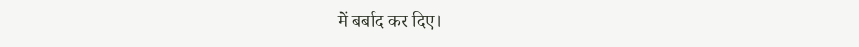में बर्बाद कर दिए।